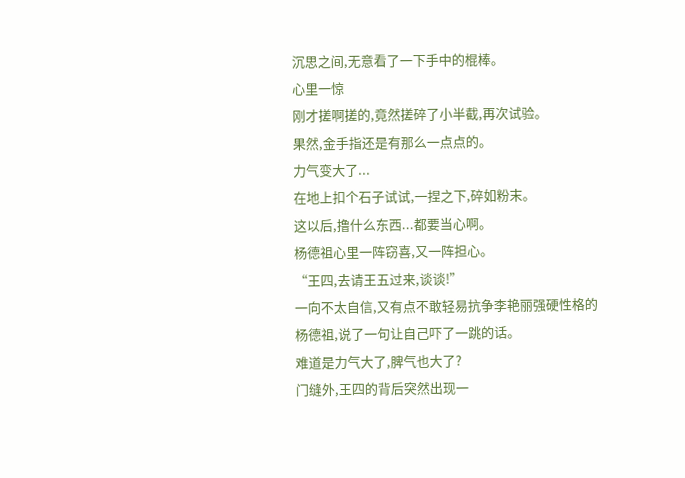沉思之间,无意看了一下手中的棍棒。
心里一惊
刚才搓啊搓的,竟然搓碎了小半截,再次试验。
果然,金手指还是有那么一点点的。
力气变大了...
在地上扣个石子试试,一捏之下,碎如粉末。
这以后,撸什么东西...都要当心啊。
杨德祖心里一阵窃喜,又一阵担心。
“王四,去请王五过来,谈谈!”
一向不太自信,又有点不敢轻易抗争李艳丽强硬性格的杨德祖,说了一句让自己吓了一跳的话。
难道是力气大了,脾气也大了?
门缝外,王四的背后突然出现一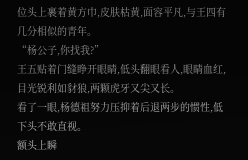位头上裹着黄方巾,皮肤枯黄,面容平凡,与王四有几分相似的青年。
“杨公子,你找我?”
王五贴着门缝睁开眼睛,低头翻眼看人,眼睛血红,目光锐利如豺狼,两颗虎牙又尖又长。
看了一眼,杨德祖努力压抑着后退两步的惯性,低下头不敢直视。
额头上瞬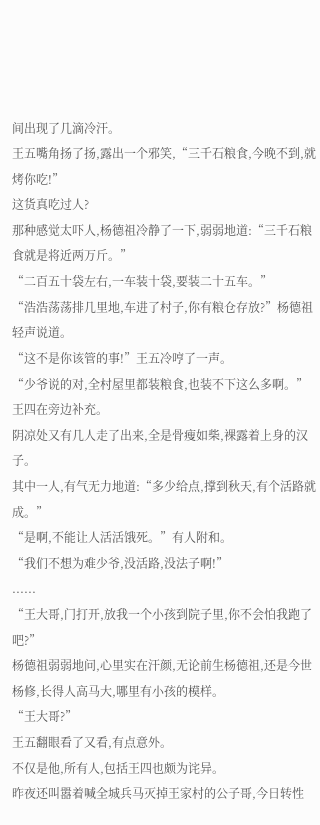间出现了几滴冷汗。
王五嘴角扬了扬,露出一个邪笑,“三千石粮食,今晚不到,就烤你吃!”
这货真吃过人?
那种感觉太吓人,杨德祖冷静了一下,弱弱地道:“三千石粮食就是将近两万斤。”
“二百五十袋左右,一车装十袋,要装二十五车。”
“浩浩荡荡排几里地,车进了村子,你有粮仓存放?”杨德祖轻声说道。
“这不是你该管的事!”王五冷哼了一声。
“少爷说的对,全村屋里都装粮食,也装不下这么多啊。”王四在旁边补充。
阴凉处又有几人走了出来,全是骨瘦如柴,裸露着上身的汉子。
其中一人,有气无力地道:“多少给点,撑到秋天,有个活路就成。”
“是啊,不能让人活活饿死。”有人附和。
“我们不想为难少爷,没活路,没法子啊!”
......
“王大哥,门打开,放我一个小孩到院子里,你不会怕我跑了吧?”
杨德祖弱弱地问,心里实在汗颜,无论前生杨德祖,还是今世杨修,长得人高马大,哪里有小孩的模样。
“王大哥?”
王五翻眼看了又看,有点意外。
不仅是他,所有人,包括王四也颇为诧异。
昨夜还叫嚣着喊全城兵马灭掉王家村的公子哥,今日转性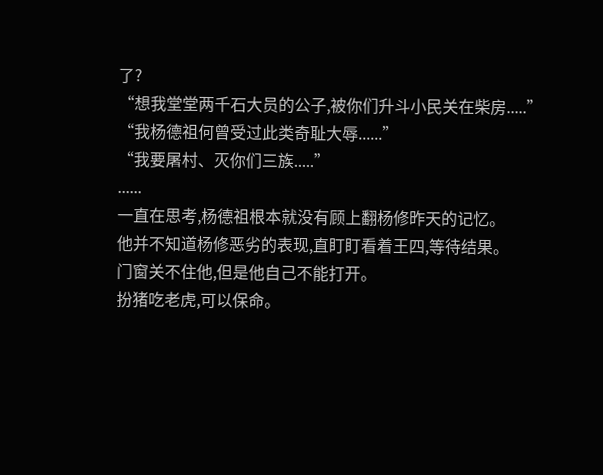了?
“想我堂堂两千石大员的公子,被你们升斗小民关在柴房.....”
“我杨德祖何曾受过此类奇耻大辱......”
“我要屠村、灭你们三族.....”
......
一直在思考,杨德祖根本就没有顾上翻杨修昨天的记忆。
他并不知道杨修恶劣的表现,直盯盯看着王四,等待结果。
门窗关不住他,但是他自己不能打开。
扮猪吃老虎,可以保命。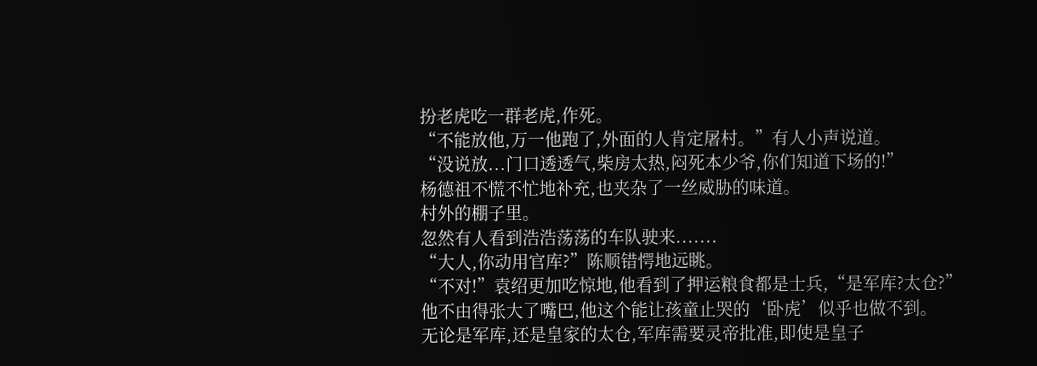扮老虎吃一群老虎,作死。
“不能放他,万一他跑了,外面的人肯定屠村。”有人小声说道。
“没说放...门口透透气,柴房太热,闷死本少爷,你们知道下场的!”
杨德祖不慌不忙地补充,也夹杂了一丝威胁的味道。
村外的棚子里。
忽然有人看到浩浩荡荡的车队驶来.......
“大人,你动用官库?”陈顺错愕地远眺。
“不对!”袁绍更加吃惊地,他看到了押运粮食都是士兵,“是军库?太仓?”
他不由得张大了嘴巴,他这个能让孩童止哭的‘卧虎’似乎也做不到。
无论是军库,还是皇家的太仓,军库需要灵帝批准,即使是皇子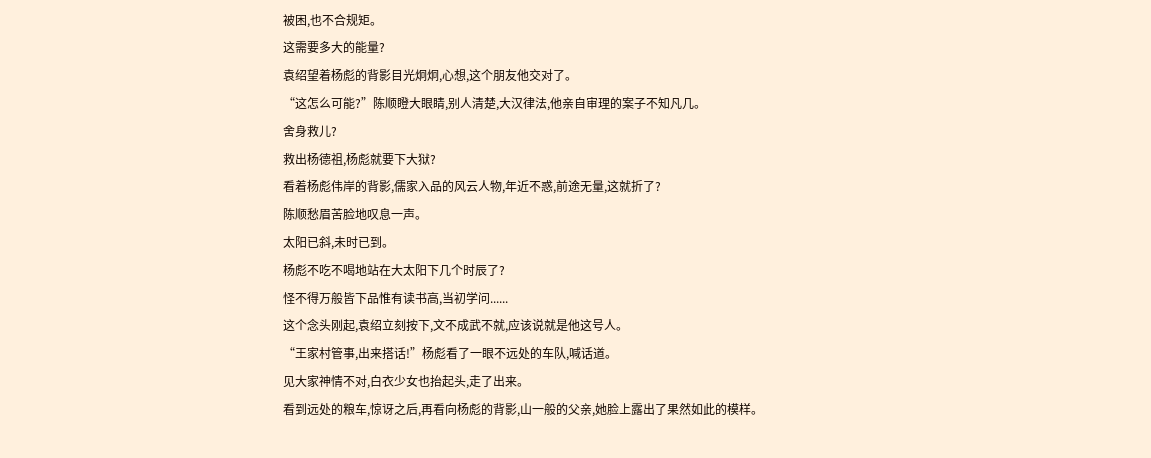被困,也不合规矩。
这需要多大的能量?
袁绍望着杨彪的背影目光炯炯,心想,这个朋友他交对了。
“这怎么可能?”陈顺瞪大眼睛,别人清楚,大汉律法,他亲自审理的案子不知凡几。
舍身救儿?
救出杨德祖,杨彪就要下大狱?
看着杨彪伟岸的背影,儒家入品的风云人物,年近不惑,前途无量,这就折了?
陈顺愁眉苦脸地叹息一声。
太阳已斜,未时已到。
杨彪不吃不喝地站在大太阳下几个时辰了?
怪不得万般皆下品惟有读书高,当初学问......
这个念头刚起,袁绍立刻按下,文不成武不就,应该说就是他这号人。
“王家村管事,出来搭话!”杨彪看了一眼不远处的车队,喊话道。
见大家神情不对,白衣少女也抬起头,走了出来。
看到远处的粮车,惊讶之后,再看向杨彪的背影,山一般的父亲,她脸上露出了果然如此的模样。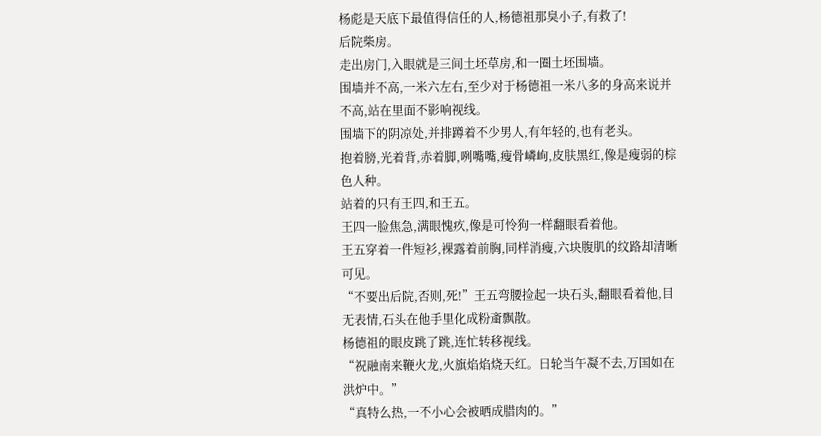杨彪是天底下最值得信任的人,杨德祖那臭小子,有救了!
后院柴房。
走出房门,入眼就是三间土坯草房,和一圈土坯围墙。
围墙并不高,一米六左右,至少对于杨德祖一米八多的身高来说并不高,站在里面不影响视线。
围墙下的阴凉处,并排蹲着不少男人,有年轻的,也有老头。
抱着膀,光着背,赤着脚,咧嘴嘴,瘦骨嶙峋,皮肤黑红,像是瘦弱的棕色人种。
站着的只有王四,和王五。
王四一脸焦急,满眼愧疚,像是可怜狗一样翻眼看着他。
王五穿着一件短衫,裸露着前胸,同样消瘦,六块腹肌的纹路却清晰可见。
“不要出后院,否则,死!”王五弯腰捡起一块石头,翻眼看着他,目无表情,石头在他手里化成粉齑飘散。
杨德祖的眼皮跳了跳,连忙转移视线。
“祝融南来鞭火龙,火旗焰焰烧天红。日轮当午凝不去,万国如在洪炉中。”
“真特么热,一不小心会被晒成腊肉的。”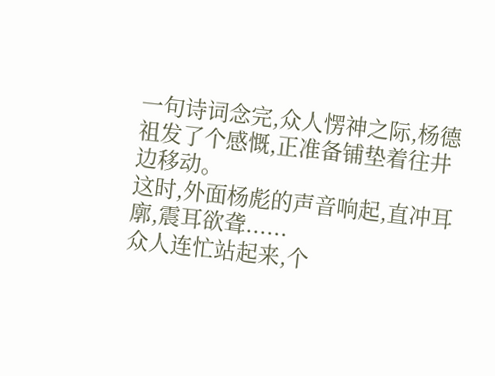一句诗词念完,众人愣神之际,杨德祖发了个感慨,正准备铺垫着往井边移动。
这时,外面杨彪的声音响起,直冲耳廓,震耳欲聋......
众人连忙站起来,个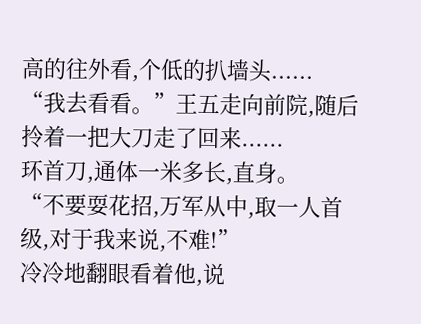高的往外看,个低的扒墙头......
“我去看看。”王五走向前院,随后拎着一把大刀走了回来......
环首刀,通体一米多长,直身。
“不要耍花招,万军从中,取一人首级,对于我来说,不难!”
冷冷地翻眼看着他,说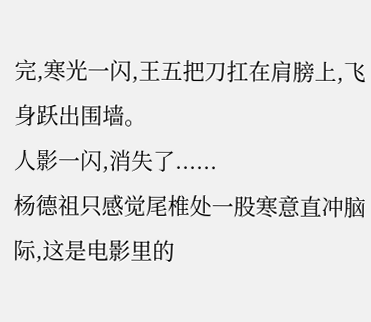完,寒光一闪,王五把刀扛在肩膀上,飞身跃出围墙。
人影一闪,消失了......
杨德祖只感觉尾椎处一股寒意直冲脑际,这是电影里的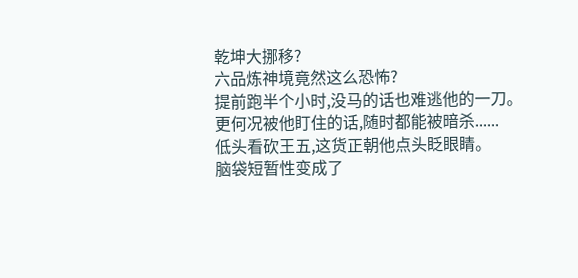乾坤大挪移?
六品炼神境竟然这么恐怖?
提前跑半个小时,没马的话也难逃他的一刀。
更何况被他盯住的话,随时都能被暗杀......
低头看砍王五,这货正朝他点头眨眼睛。
脑袋短暂性变成了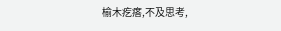榆木疙瘩,不及思考,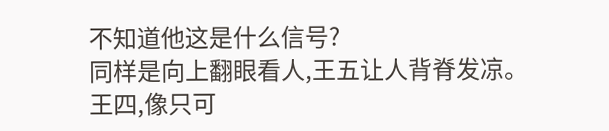不知道他这是什么信号?
同样是向上翻眼看人,王五让人背脊发凉。
王四,像只可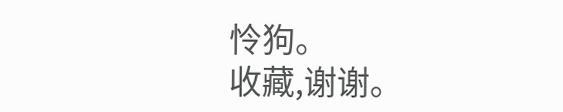怜狗。
收藏,谢谢。